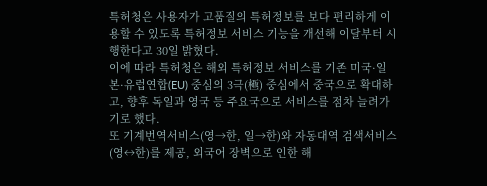특허청은 사용자가 고품질의 특허정보를 보다 편리하게 이용할 수 있도록 특허정보 서비스 기능을 개선해 이달부터 시행한다고 30일 밝혔다.
이에 따라 특허청은 해외 특허정보 서비스를 기존 미국·일본·유럽연합(EU) 중심의 3극(極) 중심에서 중국으로 확대하고, 향후 독일과 영국 등 주요국으로 서비스를 점차 늘려가기로 했다.
또 기계번역서비스(영→한, 일→한)와 자동대역 검색서비스(영↔한)를 제공, 외국어 장벽으로 인한 해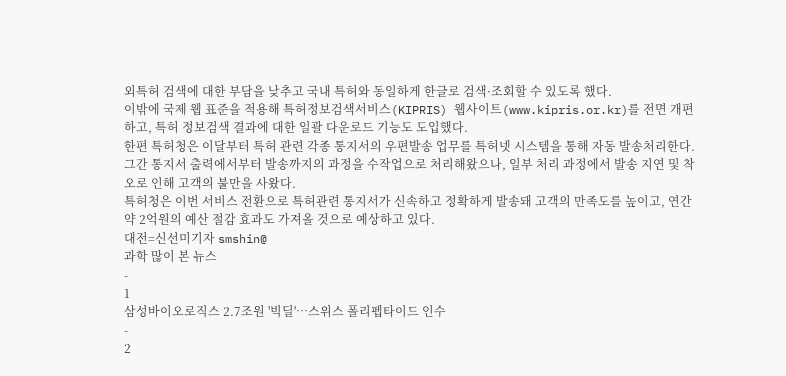외특허 검색에 대한 부담을 낮추고 국내 특허와 동일하게 한글로 검색·조회할 수 있도록 했다.
이밖에 국제 웹 표준을 적용해 특허정보검색서비스(KIPRIS) 웹사이트(www.kipris.or.kr)를 전면 개편하고, 특허 정보검색 결과에 대한 일괄 다운로드 기능도 도입했다.
한편 특허청은 이달부터 특허 관련 각종 통지서의 우편발송 업무를 특허넷 시스템을 통해 자동 발송처리한다. 그간 통지서 출력에서부터 발송까지의 과정을 수작업으로 처리해왔으나, 일부 처리 과정에서 발송 지연 및 착오로 인해 고객의 불만을 사왔다.
특허청은 이번 서비스 전환으로 특허관련 통지서가 신속하고 정확하게 발송돼 고객의 만족도를 높이고, 연간 약 2억원의 예산 절감 효과도 가져올 것으로 예상하고 있다.
대전=신선미기자 smshin@
과학 많이 본 뉴스
-
1
삼성바이오로직스 2.7조원 '빅딜'…스위스 폴리펩타이드 인수
-
2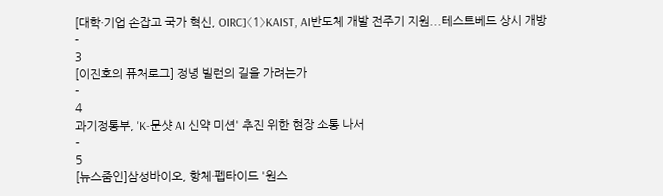[대학·기업 손잡고 국가 혁신, OIRC]〈1〉KAIST, AI반도체 개발 전주기 지원...테스트베드 상시 개방
-
3
[이진호의 퓨처로그] 정녕 빌런의 길을 가려는가
-
4
과기정통부, 'K-문샷 AI 신약 미션' 추진 위한 현장 소통 나서
-
5
[뉴스줌인]삼성바이오, 항체·펩타이드 '원스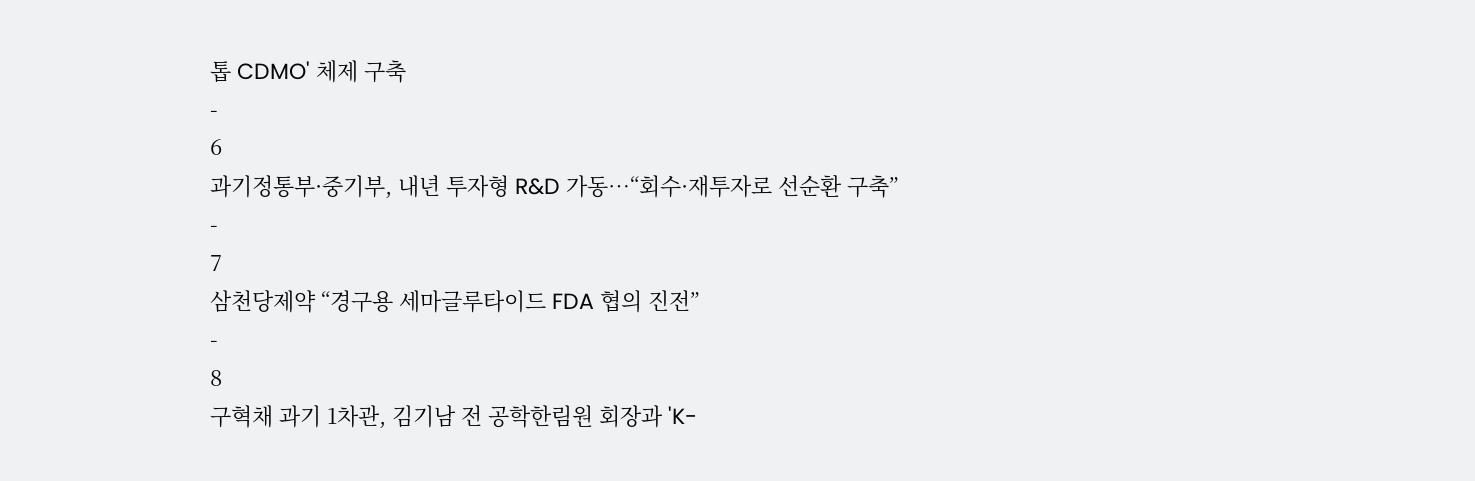톱 CDMO' 체제 구축
-
6
과기정통부·중기부, 내년 투자형 R&D 가동…“회수·재투자로 선순환 구축”
-
7
삼천당제약 “경구용 세마글루타이드 FDA 협의 진전”
-
8
구혁채 과기 1차관, 김기남 전 공학한림원 회장과 'K-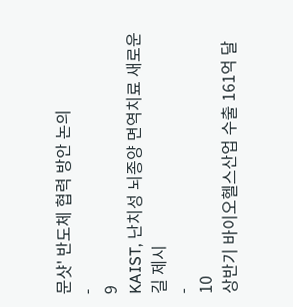문샷' 반도체 협력 방안 논의
-
9
KAIST, 난치성 뇌종양 면역치료 새로운 길 제시
-
10
상반기 바이오헬스산업 수출 161억 달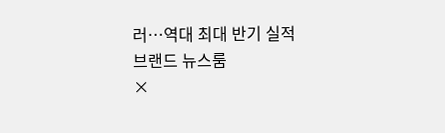러…역대 최대 반기 실적
브랜드 뉴스룸
×